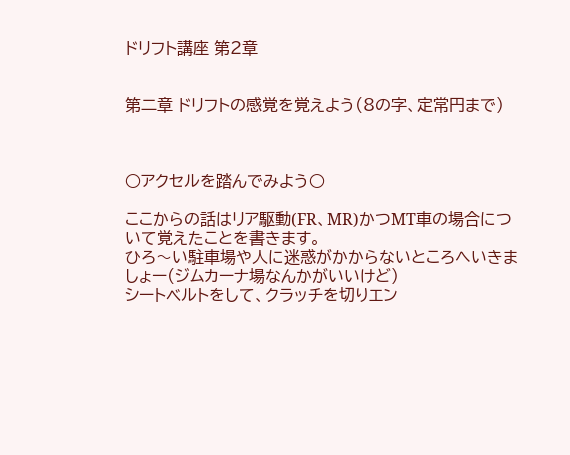ドリフト講座 第2章


第二章 ドリフトの感覚を覚えよう(8の字、定常円まで)



○アクセルを踏んでみよう○

ここからの話はリア駆動(FR、MR)かつMT車の場合について覚えたことを書きます。
ひろ〜い駐車場や人に迷惑がかからないところへいきましょー(ジムカーナ場なんかがいいけど)
シートベルトをして、クラッチを切りエン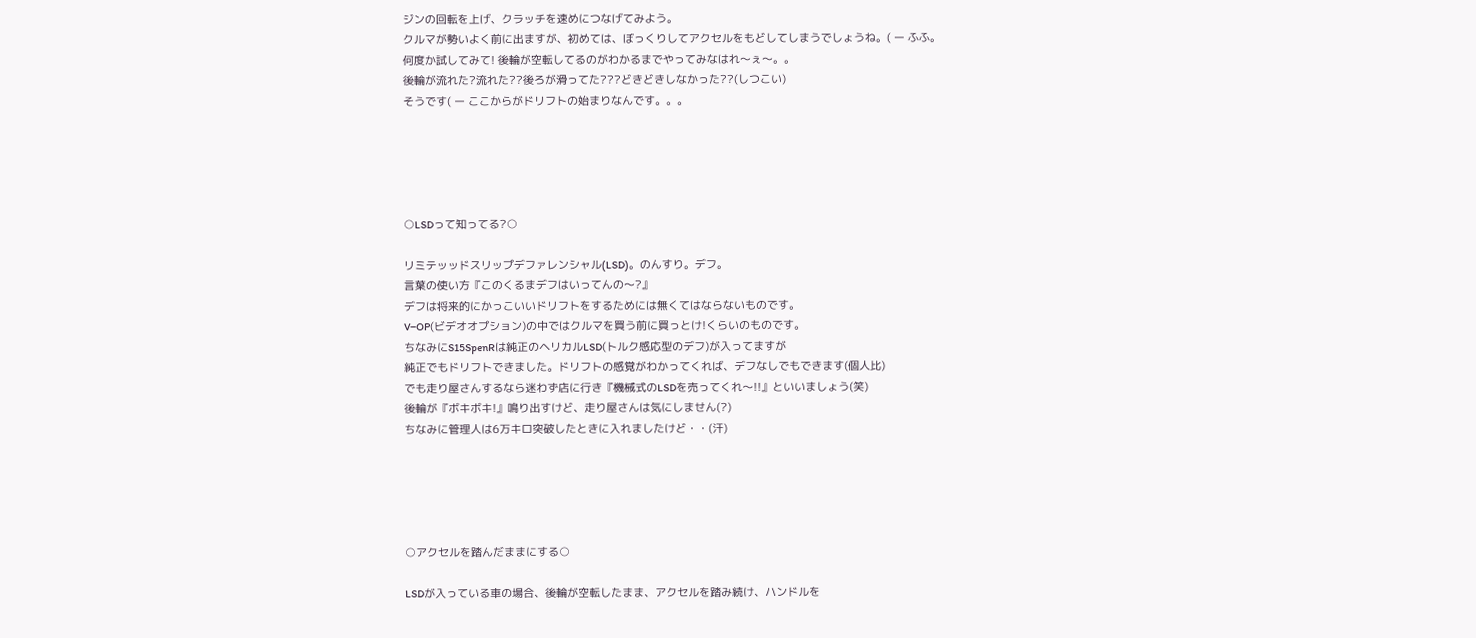ジンの回転を上げ、クラッチを速めにつなげてみよう。
クルマが勢いよく前に出ますが、初めては、ぼっくりしてアクセルをもどしてしまうでしょうね。( ー ふふ。
何度か試してみて! 後輪が空転してるのがわかるまでやってみなはれ〜ぇ〜。。
後輪が流れた?流れた??後ろが滑ってた???どきどきしなかった??(しつこい)
そうです( ー ここからがドリフトの始まりなんです。。。





○LSDって知ってる?○

リミテッッドスリップデファレンシャル(LSD)。のんすり。デフ。
言葉の使い方『このくるまデフはいってんの〜?』
デフは将来的にかっこいいドリフトをするためには無くてはならないものです。
V−OP(ビデオオプション)の中ではクルマを買う前に買っとけ!くらいのものです。
ちなみにS15SpenRは純正のヘリカルLSD(トルク感応型のデフ)が入ってますが
純正でもドリフトできました。ドリフトの感覚がわかってくれば、デフなしでもできます(個人比)
でも走り屋さんするなら迷わず店に行き『機械式のLSDを売ってくれ〜!!』といいましょう(笑)
後輪が『ボキボキ!』鳴り出すけど、走り屋さんは気にしません(?)
ちなみに管理人は6万キロ突破したときに入れましたけど・・(汗)





○アクセルを踏んだままにする○

LSDが入っている車の場合、後輪が空転したまま、アクセルを踏み続け、ハンドルを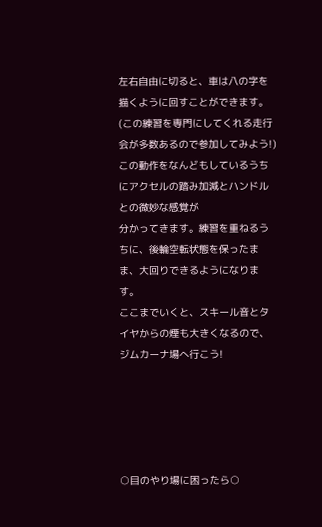左右自由に切ると、車は八の字を描くように回すことができます。
(この練習を専門にしてくれる走行会が多数あるので参加してみよう!)
この動作をなんどもしているうちにアクセルの踏み加減とハンドルとの微妙な感覚が
分かってきます。練習を重ねるうちに、後輪空転状態を保ったまま、大回りできるようになります。
ここまでいくと、スキール音とタイヤからの煙も大きくなるので、ジムカーナ場へ行こう!





○目のやり場に困ったら○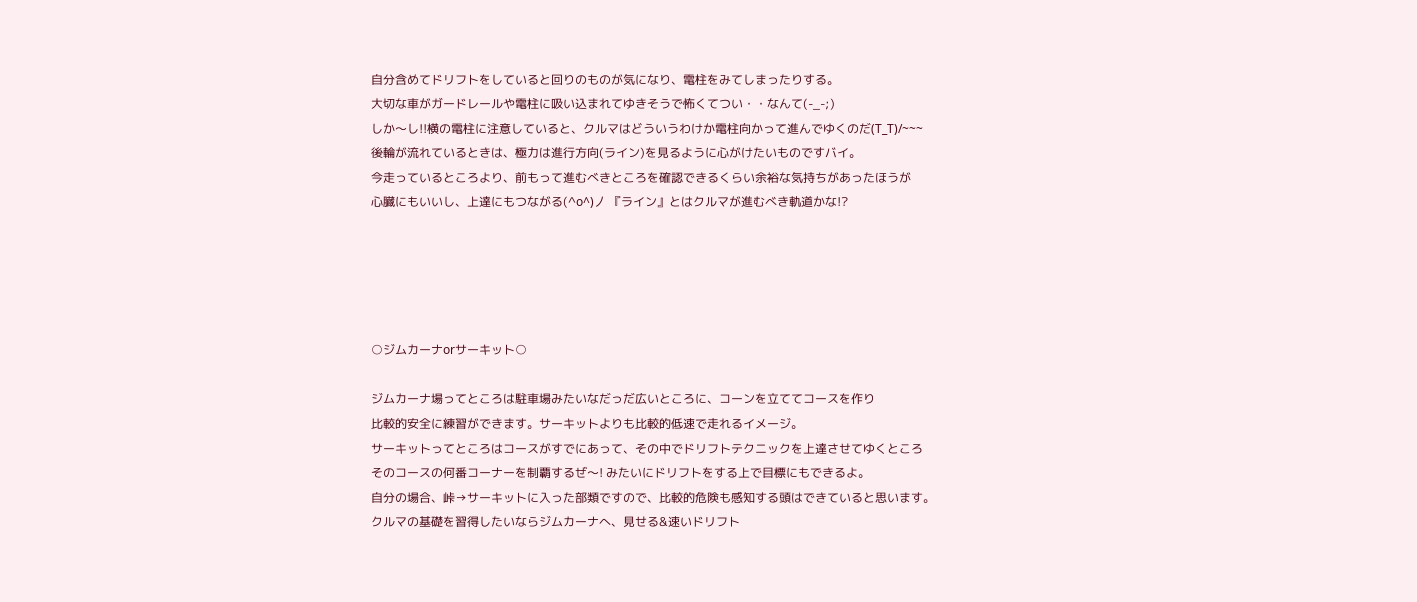自分含めてドリフトをしていると回りのものが気になり、電柱をみてしまったりする。
大切な車がガードレールや電柱に吸い込まれてゆきそうで怖くてつい・・なんて(-_-;)
しか〜し!!横の電柱に注意していると、クルマはどういうわけか電柱向かって進んでゆくのだ(T_T)/~~~
後輪が流れているときは、極力は進行方向(ライン)を見るように心がけたいものですバイ。
今走っているところより、前もって進むべきところを確認できるくらい余裕な気持ちがあったほうが
心臓にもいいし、上達にもつながる(^o^)丿 『ライン』とはクルマが進むべき軌道かな!?





○ジムカーナorサーキット○

ジムカーナ場ってところは駐車場みたいなだっだ広いところに、コーンを立ててコースを作り
比較的安全に練習ができます。サーキットよりも比較的低速で走れるイメージ。
サーキットってところはコースがすでにあって、その中でドリフトテクニックを上達させてゆくところ
そのコースの何番コーナーを制覇するぜ〜! みたいにドリフトをする上で目標にもできるよ。
自分の場合、峠→サーキットに入った部類ですので、比較的危険も感知する頭はできていると思います。
クルマの基礎を習得したいならジムカーナへ、見せる&速いドリフト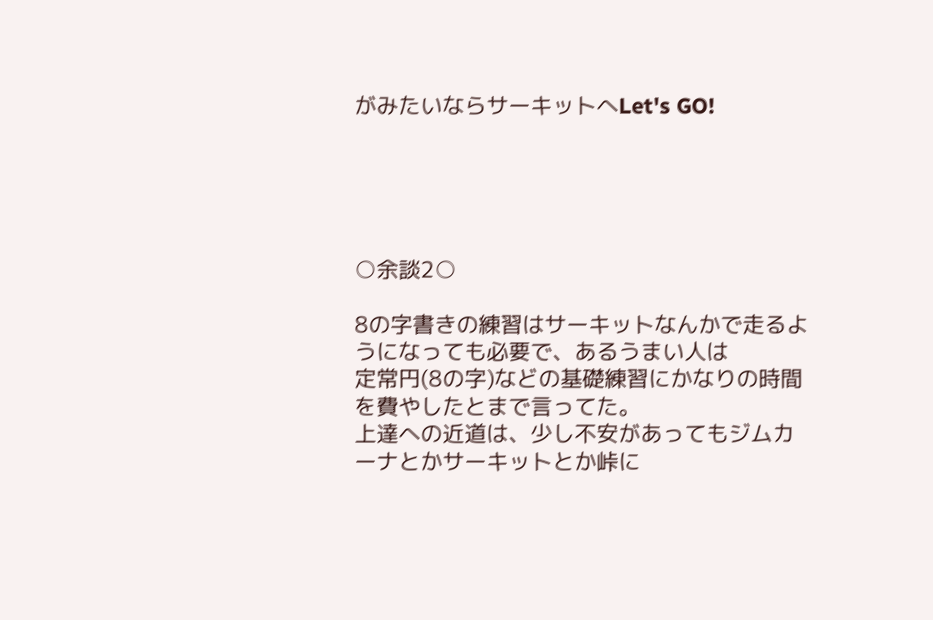がみたいならサーキットへLet's GO!





○余談2○

8の字書きの練習はサーキットなんかで走るようになっても必要で、あるうまい人は
定常円(8の字)などの基礎練習にかなりの時間を費やしたとまで言ってた。
上達への近道は、少し不安があってもジムカーナとかサーキットとか峠に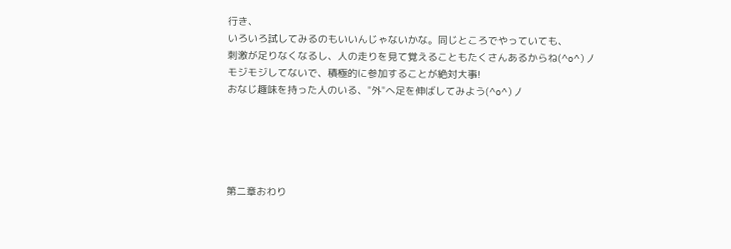行き、
いろいろ試してみるのもいいんじゃないかな。同じところでやっていても、
刺激が足りなくなるし、人の走りを見て覚えることもたくさんあるからね(^o^)丿
モジモジしてないで、積極的に参加することが絶対大事!
おなじ趣味を持った人のいる、"外"へ足を伸ばしてみよう(^o^)丿





第二章おわり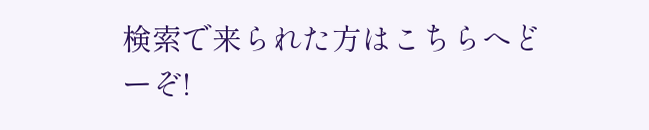検索で来られた方はこちらへどーぞ!